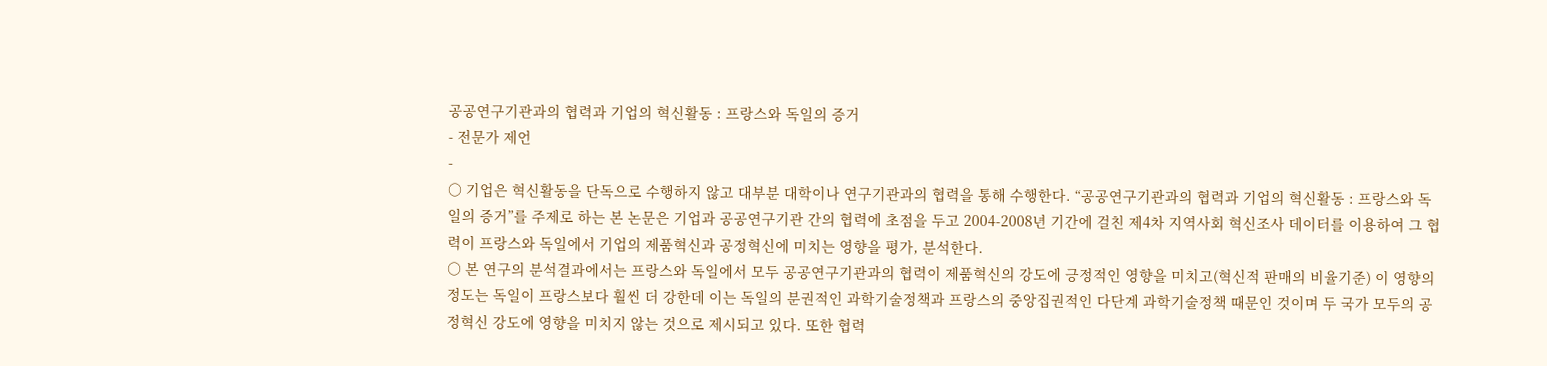공공연구기관과의 협력과 기업의 혁신활동 : 프랑스와 독일의 증거
- 전문가 제언
-
○ 기업은 혁신활동을 단독으로 수행하지 않고 대부분 대학이나 연구기관과의 협력을 통해 수행한다. “공공연구기관과의 협력과 기업의 혁신활동 : 프랑스와 독일의 증거”를 주제로 하는 본 논문은 기업과 공공연구기관 간의 협력에 초점을 두고 2004-2008년 기간에 걸친 제4차 지역사회 혁신조사 데이터를 이용하여 그 협력이 프랑스와 독일에서 기업의 제품혁신과 공정혁신에 미치는 영향을 평가, 분석한다.
○ 본 연구의 분석결과에서는 프랑스와 독일에서 모두 공공연구기관과의 협력이 제품혁신의 강도에 긍정적인 영향을 미치고(혁신적 판매의 비율기준) 이 영향의 정도는 독일이 프랑스보다 훨씬 더 강한데 이는 독일의 분권적인 과학기술정책과 프랑스의 중앙집권적인 다단계 과학기술정책 때문인 것이며 두 국가 모두의 공정혁신 강도에 영향을 미치지 않는 것으로 제시되고 있다. 또한 협력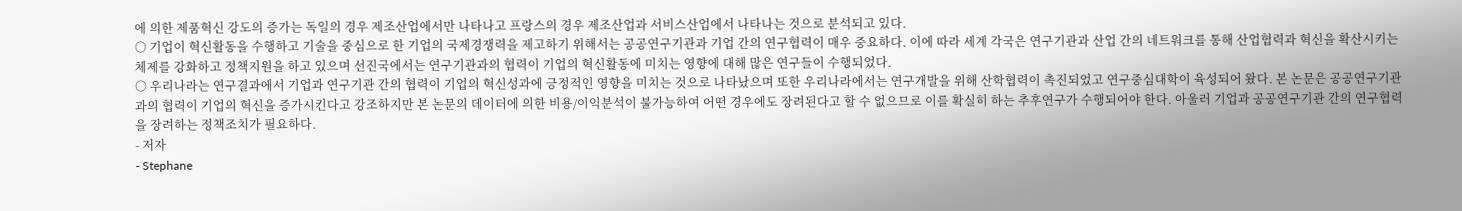에 의한 제품혁신 강도의 증가는 독일의 경우 제조산업에서만 나타나고 프랑스의 경우 제조산업과 서비스산업에서 나타나는 것으로 분석되고 있다.
○ 기업이 혁신활동을 수행하고 기술을 중심으로 한 기업의 국제경쟁력을 제고하기 위해서는 공공연구기관과 기업 간의 연구협력이 매우 중요하다. 이에 따라 세계 각국은 연구기관과 산업 간의 네트워크를 통해 산업협력과 혁신을 확산시키는 체제를 강화하고 정책지원을 하고 있으며 선진국에서는 연구기관과의 협력이 기업의 혁신활동에 미치는 영향에 대해 많은 연구들이 수행되었다.
○ 우리나라는 연구결과에서 기업과 연구기관 간의 협력이 기업의 혁신성과에 긍정적인 영향을 미치는 것으로 나타났으며 또한 우리나라에서는 연구개발을 위해 산학협력이 촉진되었고 연구중심대학이 육성되어 왔다. 본 논문은 공공연구기관과의 협력이 기업의 혁신을 증가시킨다고 강조하지만 본 논문의 데이터에 의한 비용/이익분석이 불가능하여 어떤 경우에도 장려된다고 할 수 없으므로 이를 확실히 하는 추후연구가 수행되어야 한다. 아울러 기업과 공공연구기관 간의 연구협력을 장려하는 정책조치가 필요하다.
- 저자
- Stephane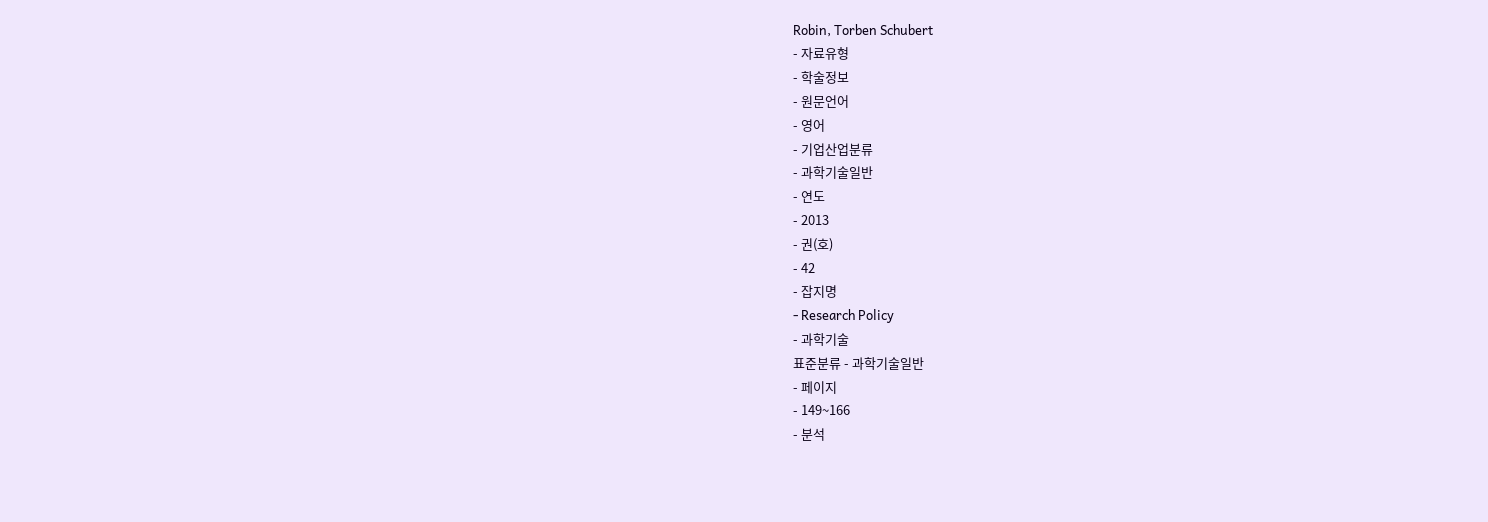Robin, Torben Schubert
- 자료유형
- 학술정보
- 원문언어
- 영어
- 기업산업분류
- 과학기술일반
- 연도
- 2013
- 권(호)
- 42
- 잡지명
- Research Policy
- 과학기술
표준분류 - 과학기술일반
- 페이지
- 149~166
- 분석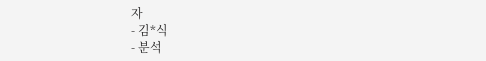자
- 김*식
- 분석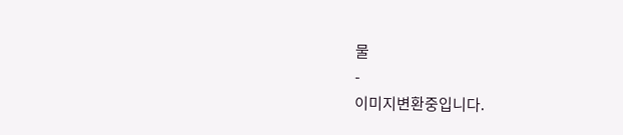물
-
이미지변환중입니다.